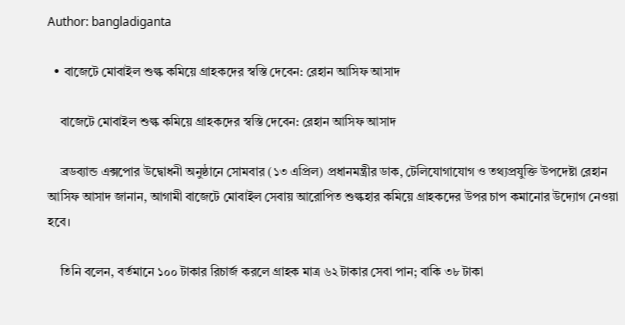Author: bangladiganta

  • বাজেটে মোবাইল শুল্ক কমিয়ে গ্রাহকদের স্বস্তি দেবেন: রেহান আসিফ আসাদ

    বাজেটে মোবাইল শুল্ক কমিয়ে গ্রাহকদের স্বস্তি দেবেন: রেহান আসিফ আসাদ

    ব্রডব্যান্ড এক্সপোর উদ্বোধনী অনুষ্ঠানে সোমবার (১৩ এপ্রিল) প্রধানমন্ত্রীর ডাক, টেলিযোগাযোগ ও তথ্যপ্রযুক্তি উপদেষ্টা রেহান আসিফ আসাদ জানান, আগামী বাজেটে মোবাইল সেবায় আরোপিত শুল্কহার কমিয়ে গ্রাহকদের উপর চাপ কমানোর উদ্যোগ নেওয়া হবে।

    তিনি বলেন, বর্তমানে ১০০ টাকার রিচার্জ করলে গ্রাহক মাত্র ৬২ টাকার সেবা পান; বাকি ৩৮ টাকা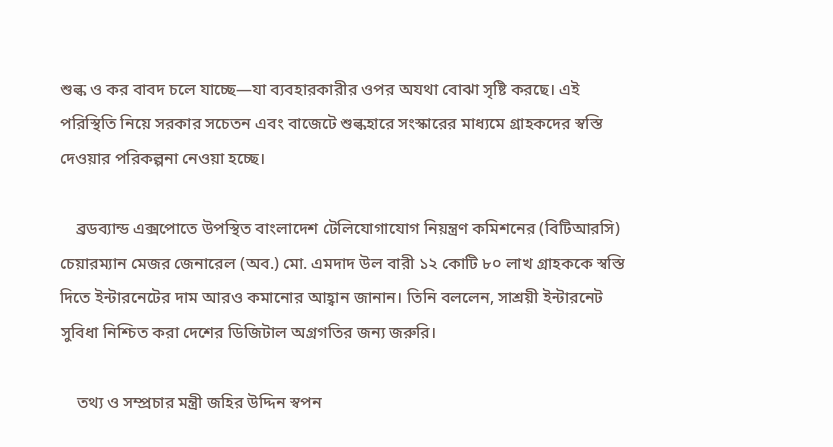শুল্ক ও কর বাবদ চলে যাচ্ছে—যা ব্যবহারকারীর ওপর অযথা বোঝা সৃষ্টি করছে। এই পরিস্থিতি নিয়ে সরকার সচেতন এবং বাজেটে শুল্কহারে সংস্কারের মাধ্যমে গ্রাহকদের স্বস্তি দেওয়ার পরিকল্পনা নেওয়া হচ্ছে।

    ব্রডব্যান্ড এক্সপোতে উপস্থিত বাংলাদেশ টেলিযোগাযোগ নিয়ন্ত্রণ কমিশনের (বিটিআরসি) চেয়ারম্যান মেজর জেনারেল (অব.) মো. এমদাদ উল বারী ১২ কোটি ৮০ লাখ গ্রাহককে স্বস্তি দিতে ইন্টারনেটের দাম আরও কমানোর আহ্বান জানান। তিনি বললেন, সাশ্রয়ী ইন্টারনেট সুবিধা নিশ্চিত করা দেশের ডিজিটাল অগ্রগতির জন্য জরুরি।

    তথ্য ও সম্প্রচার মন্ত্রী জহির উদ্দিন স্বপন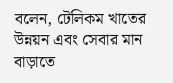বলেন, টেলিকম খাতের উন্নয়ন এবং সেবার মান বাড়াতে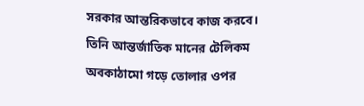সরকার আন্তরিকভাবে কাজ করবে। তিনি আন্তর্জাতিক মানের টেলিকম অবকাঠামো গড়ে তোলার ওপর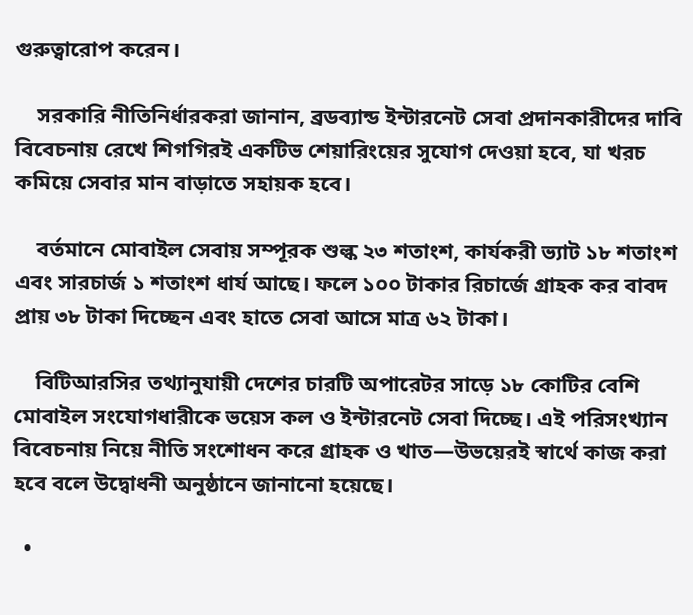গুরুত্বারোপ করেন।

    সরকারি নীতিনির্ধারকরা জানান, ব্রডব্যান্ড ইন্টারনেট সেবা প্রদানকারীদের দাবি বিবেচনায় রেখে শিগগিরই একটিভ শেয়ারিংয়ের সুযোগ দেওয়া হবে, যা খরচ কমিয়ে সেবার মান বাড়াতে সহায়ক হবে।

    বর্তমানে মোবাইল সেবায় সম্পূরক শুল্ক ২৩ শতাংশ, কার্যকরী ভ্যাট ১৮ শতাংশ এবং সারচার্জ ১ শতাংশ ধার্য আছে। ফলে ১০০ টাকার রিচার্জে গ্রাহক কর বাবদ প্রায় ৩৮ টাকা দিচ্ছেন এবং হাতে সেবা আসে মাত্র ৬২ টাকা।

    বিটিআরসির তথ্যানুযায়ী দেশের চারটি অপারেটর সাড়ে ১৮ কোটির বেশি মোবাইল সংযোগধারীকে ভয়েস কল ও ইন্টারনেট সেবা দিচ্ছে। এই পরিসংখ্যান বিবেচনায় নিয়ে নীতি সংশোধন করে গ্রাহক ও খাত—উভয়েরই স্বার্থে কাজ করা হবে বলে উদ্বোধনী অনুষ্ঠানে জানানো হয়েছে।

  •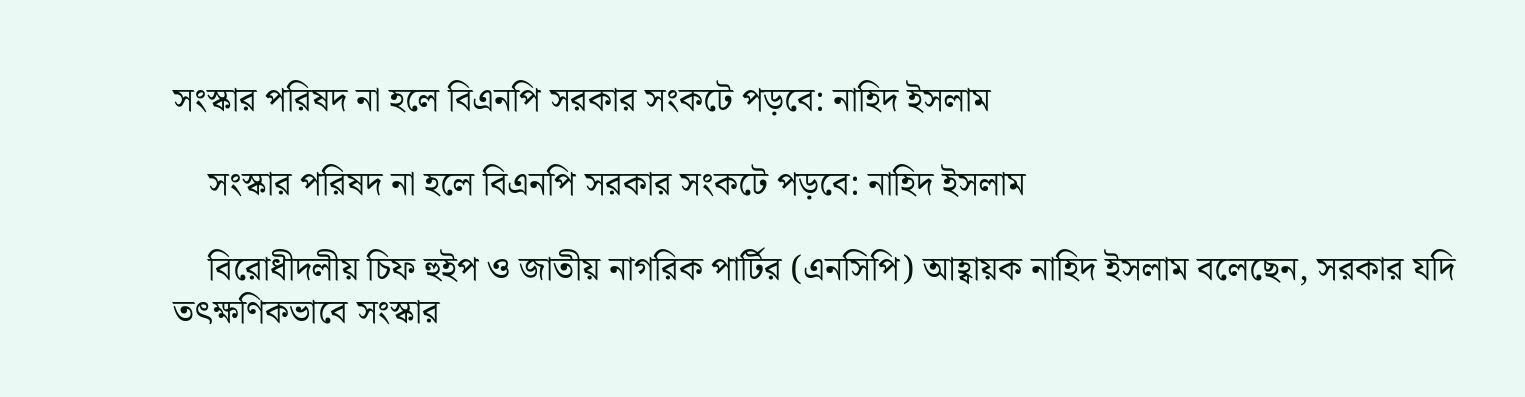সংস্কার পরিষদ না হলে বিএনপি সরকার সংকটে পড়বে: নাহিদ ইসলাম

    সংস্কার পরিষদ না হলে বিএনপি সরকার সংকটে পড়বে: নাহিদ ইসলাম

    বিরোধীদলীয় চিফ হুইপ ও জাতীয় নাগরিক পার্টির (এনসিপি) আহ্বায়ক নাহিদ ইসলাম বলেছেন, সরকার যদি তৎক্ষণিকভাবে সংস্কার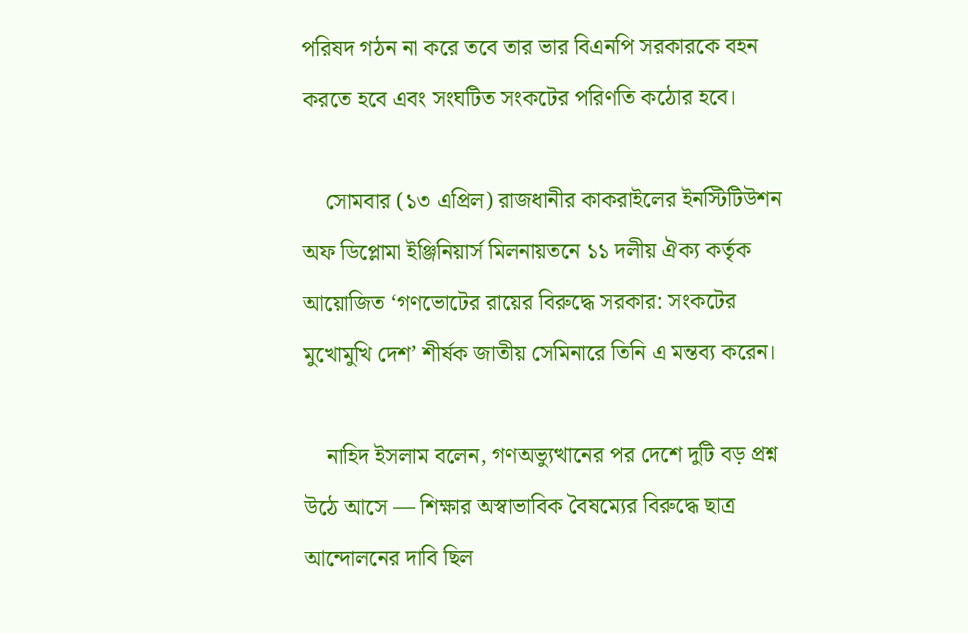পরিষদ গঠন না করে তবে তার ভার বিএনপি সরকারকে বহন করতে হবে এবং সংঘটিত সংকটের পরিণতি কঠোর হবে।

    সোমবার (১৩ এপ্রিল) রাজধানীর কাকরাইলের ইনস্টিটিউশন অফ ডিপ্লোমা ইঞ্জিনিয়ার্স মিলনায়তনে ১১ দলীয় ঐক্য কর্তৃক আয়োজিত ‘গণভোটের রায়ের বিরুদ্ধে সরকার: সংকটের মুখোমুখি দেশ’ শীর্ষক জাতীয় সেমিনারে তিনি এ মন্তব্য করেন।

    নাহিদ ইসলাম বলেন, গণঅভ্যুত্থানের পর দেশে দুটি বড় প্রশ্ন উঠে আসে — শিক্ষার অস্বাভাবিক বৈষম্যের বিরুদ্ধে ছাত্র আন্দোলনের দাবি ছিল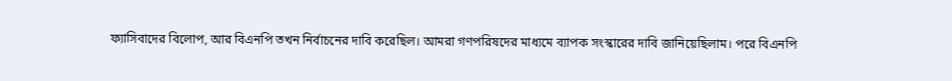ফ্যাসিবাদের বিলোপ, আর বিএনপি তখন নির্বাচনের দাবি করেছিল। আমরা গণপরিষদের মাধ্যমে ব্যাপক সংস্কারের দাবি জানিয়েছিলাম। পরে বিএনপি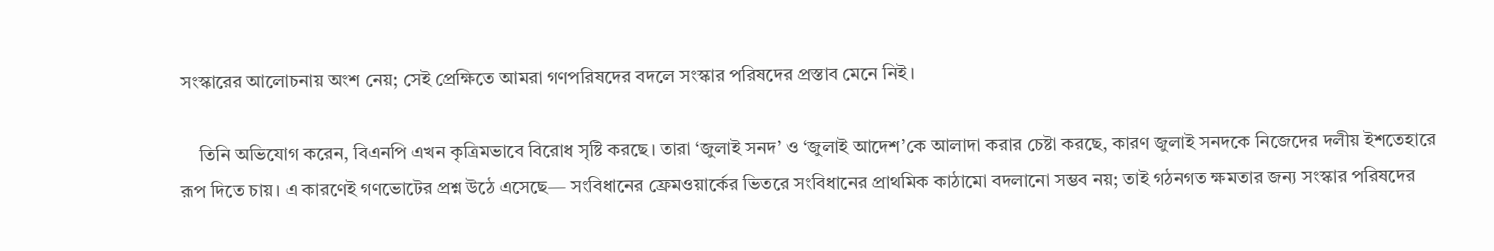সংস্কারের আলোচনায় অংশ নেয়; সেই প্রেক্ষিতে আমরা গণপরিষদের বদলে সংস্কার পরিষদের প্রস্তাব মেনে নিই।

    তিনি অভিযোগ করেন, বিএনপি এখন কৃত্রিমভাবে বিরোধ সৃষ্টি করছে। তারা ‘জুলাই সনদ’ ও ‘জুলাই আদেশ’কে আলাদা করার চেষ্টা করছে, কারণ জুলাই সনদকে নিজেদের দলীয় ইশতেহারে রূপ দিতে চায়। এ কারণেই গণভোটের প্রশ্ন উঠে এসেছে— সংবিধানের ফ্রেমওয়ার্কের ভিতরে সংবিধানের প্রাথমিক কাঠামো বদলানো সম্ভব নয়; তাই গঠনগত ক্ষমতার জন্য সংস্কার পরিষদের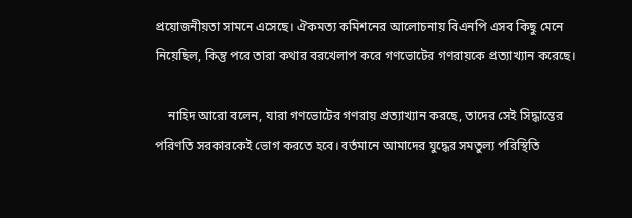প্রয়োজনীয়তা সামনে এসেছে। ঐকমত্য কমিশনের আলোচনায় বিএনপি এসব কিছু মেনে নিয়েছিল, কিন্তু পরে তারা কথার বরখেলাপ করে গণভোটের গণরায়কে প্রত্যাখ্যান করেছে।

    নাহিদ আরো বলেন, যারা গণভোটের গণরায় প্রত্যাখ্যান করছে, তাদের সেই সিদ্ধান্তের পরিণতি সরকারকেই ভোগ করতে হবে। বর্তমানে আমাদের যুদ্ধের সমতুল্য পরিস্থিতি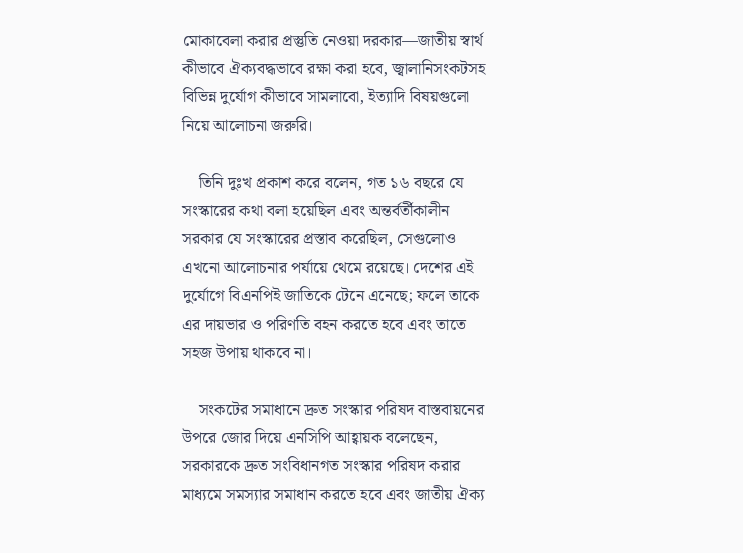মোকাবেলা করার প্রস্তুতি নেওয়া দরকার—জাতীয় স্বার্থ কীভাবে ঐক্যবদ্ধভাবে রক্ষা করা হবে, জ্বালানিসংকটসহ বিভিন্ন দুর্যোগ কীভাবে সামলাবো, ইত্যাদি বিষয়গুলো নিয়ে আলোচনা জরুরি।

    তিনি দুঃখ প্রকাশ করে বলেন, গত ১৬ বছরে যে সংস্কারের কথা বলা হয়েছিল এবং অন্তর্বর্তীকালীন সরকার যে সংস্কারের প্রস্তাব করেছিল, সেগুলোও এখনো আলোচনার পর্যায়ে থেমে রয়েছে। দেশের এই দুর্যোগে বিএনপিই জাতিকে টেনে এনেছে; ফলে তাকে এর দায়ভার ও পরিণতি বহন করতে হবে এবং তাতে সহজ উপায় থাকবে না।

    সংকটের সমাধানে দ্রুত সংস্কার পরিষদ বাস্তবায়নের উপরে জোর দিয়ে এনসিপি আহ্বায়ক বলেছেন, সরকারকে দ্রুত সংবিধানগত সংস্কার পরিষদ করার মাধ্যমে সমস্যার সমাধান করতে হবে এবং জাতীয় ঐক্য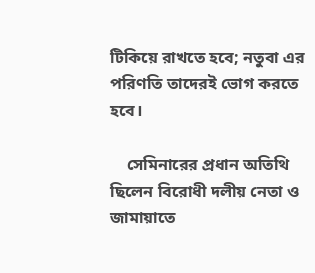টিকিয়ে রাখতে হবে; নতুবা এর পরিণতি তাদেরই ভোগ করতে হবে।

    সেমিনারের প্রধান অতিথি ছিলেন বিরোধী দলীয় নেতা ও জামায়াতে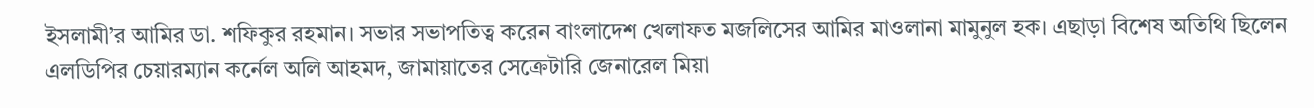ইসলামী’র আমির ডা. শফিকুর রহমান। সভার সভাপতিত্ব করেন বাংলাদেশ খেলাফত মজলিসের আমির মাওলানা মামুনুল হক। এছাড়া বিশেষ অতিথি ছিলেন এলডিপির চেয়ারম্যান কর্নেল অলি আহমদ, জামায়াতের সেক্রেটারি জেনারেল মিয়া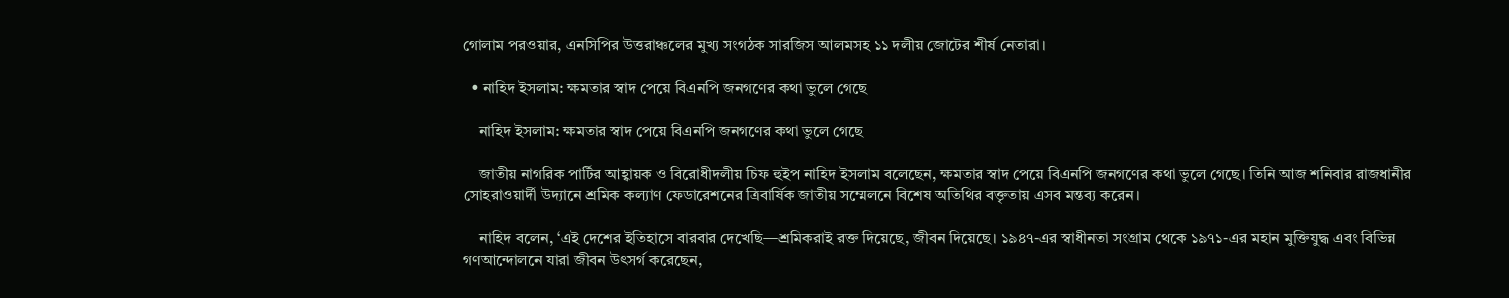গোলাম পরওয়ার, এনসিপির উত্তরাঞ্চলের মুখ্য সংগঠক সারজিস আলমসহ ১১ দলীয় জোটের শীর্ষ নেতারা।

  • নাহিদ ইসলাম: ক্ষমতার স্বাদ পেয়ে বিএনপি জনগণের কথা ভুলে গেছে

    নাহিদ ইসলাম: ক্ষমতার স্বাদ পেয়ে বিএনপি জনগণের কথা ভুলে গেছে

    জাতীয় নাগরিক পার্টির আহ্বায়ক ও বিরোধীদলীয় চিফ হুইপ নাহিদ ইসলাম বলেছেন, ক্ষমতার স্বাদ পেয়ে বিএনপি জনগণের কথা ভুলে গেছে। তিনি আজ শনিবার রাজধানীর সোহরাওয়ার্দী উদ্যানে শ্রমিক কল্যাণ ফেডারেশনের ত্রিবার্ষিক জাতীয় সম্মেলনে বিশেষ অতিথির বক্তৃতায় এসব মন্তব্য করেন।

    নাহিদ বলেন, ‘এই দেশের ইতিহাসে বারবার দেখেছি—শ্রমিকরাই রক্ত দিয়েছে, জীবন দিয়েছে। ১৯৪৭-এর স্বাধীনতা সংগ্রাম থেকে ১৯৭১-এর মহান মুক্তিযুদ্ধ এবং বিভিন্ন গণআন্দোলনে যারা জীবন উৎসর্গ করেছেন,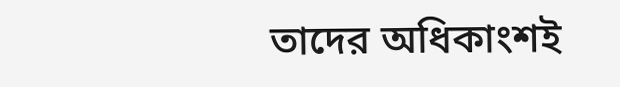তাদের অধিকাংশই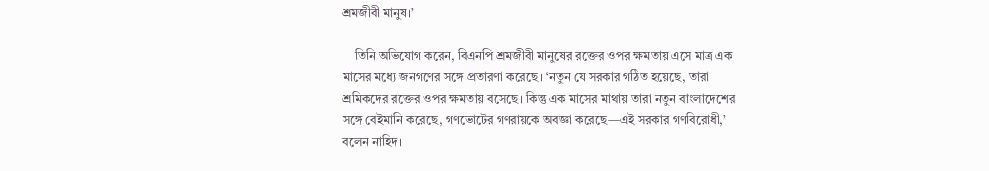শ্রমজীবী মানুষ।’

    তিনি অভিযোগ করেন, বিএনপি শ্রমজীবী মানুষের রক্তের ওপর ক্ষমতায় এসে মাত্র এক মাসের মধ্যে জনগণের সঙ্গে প্রতারণা করেছে। ‘নতুন যে সরকার গঠিত হয়েছে, তারা শ্রমিকদের রক্তের ওপর ক্ষমতায় বসেছে। কিন্তু এক মাসের মাথায় তারা নতুন বাংলাদেশের সঙ্গে বেইমানি করেছে, গণভোটের গণরায়কে অবজ্ঞা করেছে—এই সরকার গণবিরোধী,’ বলেন নাহিদ।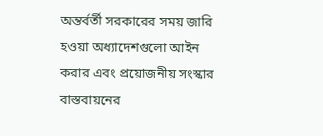অন্তর্বর্তী সরকারের সময় জারি হওয়া অধ্যাদেশগুলো আইন করার এবং প্রয়োজনীয় সংস্কার বাস্তবায়নের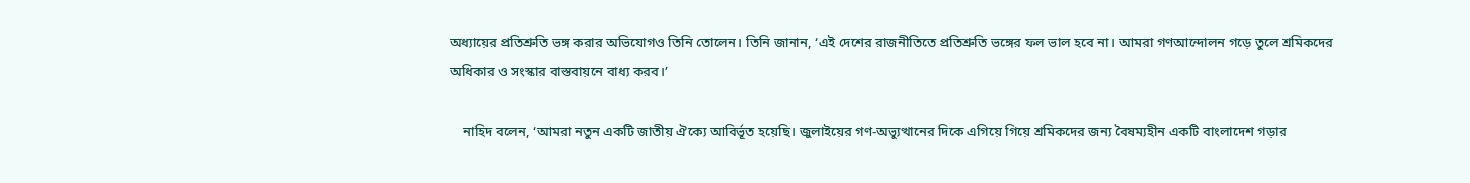অধ্যায়ের প্রতিশ্রুতি ভঙ্গ করার অভিযোগও তিনি তোলেন। তিনি জানান, ‘এই দেশের রাজনীতিতে প্রতিশ্রুতি ভঙ্গের ফল ভাল হবে না। আমরা গণআন্দোলন গড়ে তুলে শ্রমিকদের অধিকার ও সংস্কার বাস্তবায়নে বাধ্য করব।’

    নাহিদ বলেন, ‘আমরা নতুন একটি জাতীয় ঐক্যে আবির্ভূত হয়েছি। জুলাইয়ের গণ-অভ্যুত্থানের দিকে এগিয়ে গিয়ে শ্রমিকদের জন্য বৈষম্যহীন একটি বাংলাদেশ গড়ার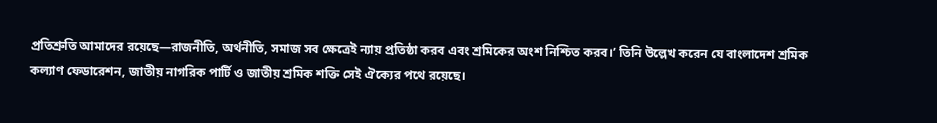প্রতিশ্রুতি আমাদের রয়েছে—রাজনীতি, অর্থনীতি, সমাজ সব ক্ষেত্রেই ন্যায় প্রতিষ্ঠা করব এবং শ্রমিকের অংশ নিশ্চিত করব।’ তিনি উল্লেখ করেন যে বাংলাদেশ শ্রমিক কল্যাণ ফেডারেশন, জাতীয় নাগরিক পার্টি ও জাতীয় শ্রমিক শক্তি সেই ঐক্যের পথে রয়েছে।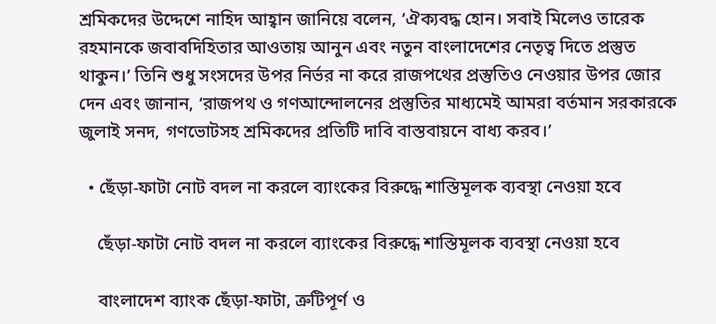শ্রমিকদের উদ্দেশে নাহিদ আহ্বান জানিয়ে বলেন, ‘ঐক্যবদ্ধ হোন। সবাই মিলেও তারেক রহমানকে জবাবদিহিতার আওতায় আনুন এবং নতুন বাংলাদেশের নেতৃত্ব দিতে প্রস্তুত থাকুন।’ তিনি শুধু সংসদের উপর নির্ভর না করে রাজপথের প্রস্তুতিও নেওয়ার উপর জোর দেন এবং জানান, ‘রাজপথ ও গণআন্দোলনের প্রস্তুতির মাধ্যমেই আমরা বর্তমান সরকারকে জুলাই সনদ, গণভোটসহ শ্রমিকদের প্রতিটি দাবি বাস্তবায়নে বাধ্য করব।’

  • ছেঁড়া-ফাটা নোট বদল না করলে ব্যাংকের বিরুদ্ধে শাস্তিমূলক ব্যবস্থা নেওয়া হবে

    ছেঁড়া-ফাটা নোট বদল না করলে ব্যাংকের বিরুদ্ধে শাস্তিমূলক ব্যবস্থা নেওয়া হবে

    বাংলাদেশ ব্যাংক ছেঁড়া-ফাটা, ত্রুটিপূর্ণ ও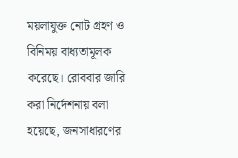ময়লাযুক্ত নোট গ্রহণ ও বিনিময় বাধ্যতামূলক করেছে। রোববার জারি করা নির্দেশনায় বলা হয়েছে, জনসাধারণের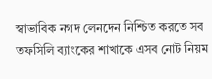স্বাভাবিক নগদ লেনদেন নিশ্চিত করতে সব তফসিলি ব্যাংকের শাখাকে এসব নোট নিয়ম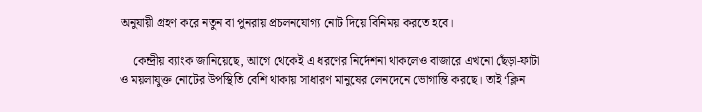অনুযায়ী গ্রহণ করে নতুন বা পুনরায় প্রচলনযোগ্য নোট দিয়ে বিনিময় করতে হবে।

    কেন্দ্রীয় ব্যাংক জানিয়েছে, আগে থেকেই এ ধরণের নির্দেশনা থাকলেও বাজারে এখনো ছেঁড়া-ফাটা ও ময়লাযুক্ত নোটের উপস্থিতি বেশি থাকায় সাধারণ মানুষের লেনদেনে ভোগান্তি করছে। তাই ‘ক্লিন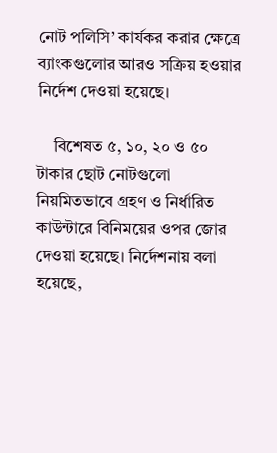নোট পলিসি’ কার্যকর করার ক্ষেত্রে ব্যাংকগুলোর আরও সক্রিয় হওয়ার নির্দেশ দেওয়া হয়েছে।

    বিশেষত ৫, ১০, ২০ ও ৫০ টাকার ছোট নোটগুলো নিয়মিতভাবে গ্রহণ ও নির্ধারিত কাউন্টারে বিনিময়ের ওপর জোর দেওয়া হয়েছে। নির্দেশনায় বলা হয়েছে,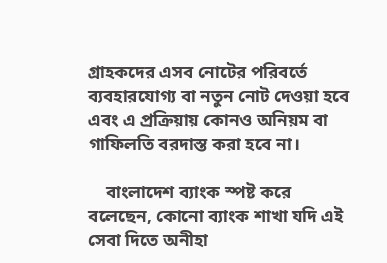গ্রাহকদের এসব নোটের পরিবর্তে ব্যবহারযোগ্য বা নতুন নোট দেওয়া হবে এবং এ প্রক্রিয়ায় কোনও অনিয়ম বা গাফিলতি বরদাস্ত করা হবে না।

    বাংলাদেশ ব্যাংক স্পষ্ট করে বলেছেন, কোনো ব্যাংক শাখা যদি এই সেবা দিতে অনীহা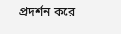প্রদর্শন করে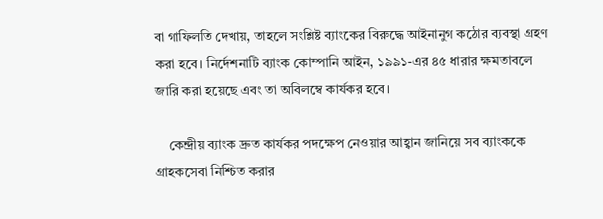বা গাফিলতি দেখায়, তাহলে সংশ্লিষ্ট ব্যাংকের বিরুদ্ধে আইনানুগ কঠোর ব্যবস্থা গ্রহণ করা হবে। নির্দেশনাটি ব্যাংক কোম্পানি আইন, ১৯৯১-এর ৪৫ ধারার ক্ষমতাবলে জারি করা হয়েছে এবং তা অবিলম্বে কার্যকর হবে।

    কেন্দ্রীয় ব্যাংক দ্রুত কার্যকর পদক্ষেপ নেওয়ার আহ্বান জানিয়ে সব ব্যাংককে গ্রাহকসেবা নিশ্চিত করার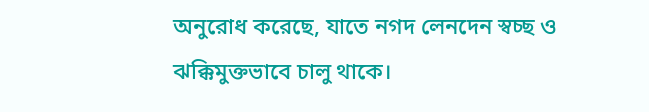অনুরোধ করেছে, যাতে নগদ লেনদেন স্বচ্ছ ও ঝক্কিমুক্তভাবে চালু থাকে।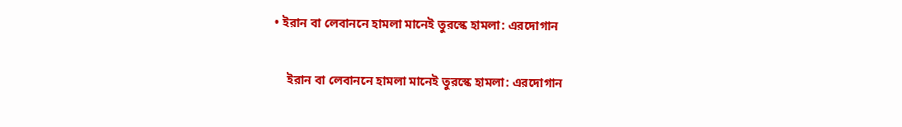• ইরান বা লেবাননে হামলা মানেই তুরস্কে হামলা: এরদোগান

    ইরান বা লেবাননে হামলা মানেই তুরস্কে হামলা: এরদোগান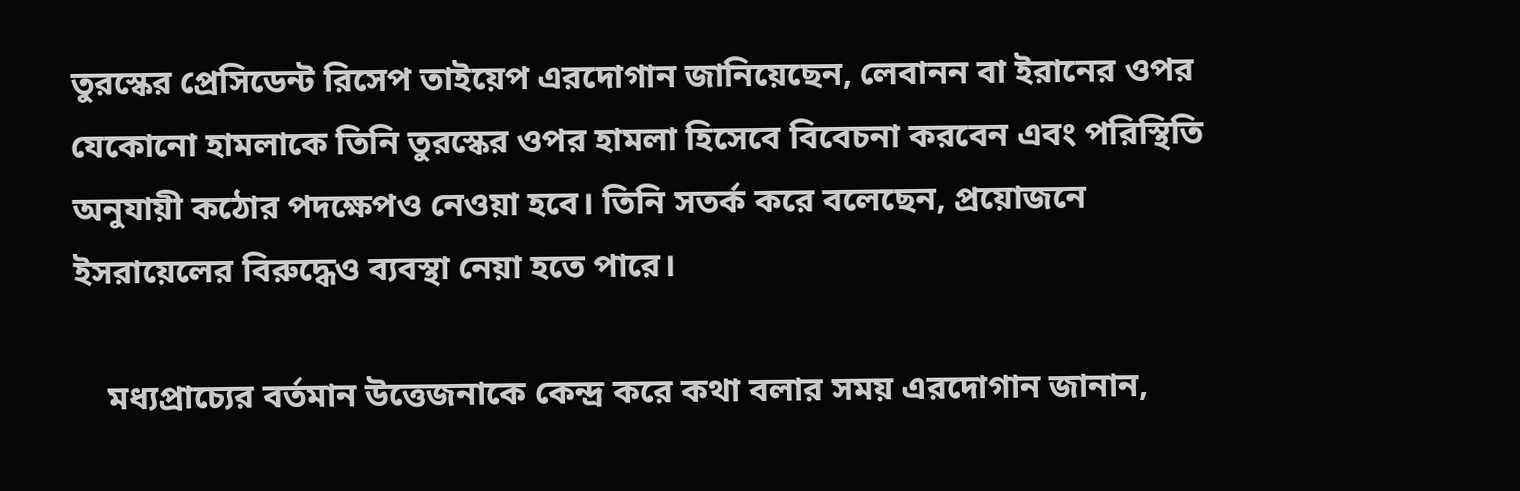তুরস্কের প্রেসিডেন্ট রিসেপ তাইয়েপ এরদোগান জানিয়েছেন, লেবানন বা ইরানের ওপর যেকোনো হামলাকে তিনি তুরস্কের ওপর হামলা হিসেবে বিবেচনা করবেন এবং পরিস্থিতি অনুযায়ী কঠোর পদক্ষেপও নেওয়া হবে। তিনি সতর্ক করে বলেছেন, প্রয়োজনে ইসরায়েলের বিরুদ্ধেও ব্যবস্থা নেয়া হতে পারে।

    মধ্যপ্রাচ্যের বর্তমান উত্তেজনাকে কেন্দ্র করে কথা বলার সময় এরদোগান জানান,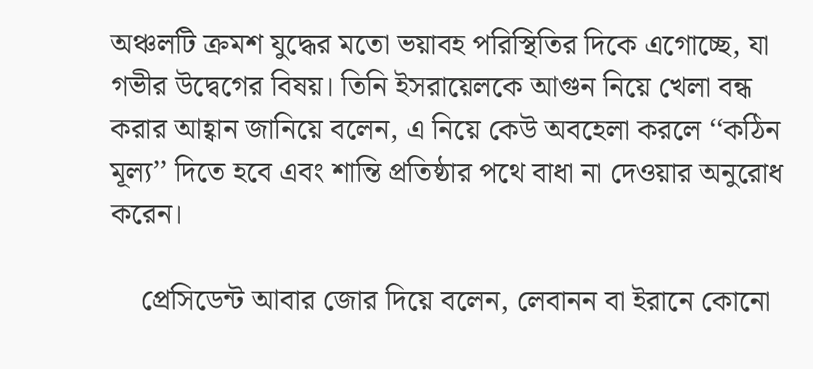অঞ্চলটি ক্রমশ যুদ্ধের মতো ভয়াবহ পরিস্থিতির দিকে এগোচ্ছে, যা গভীর উদ্বেগের বিষয়। তিনি ইসরায়েলকে আগুন নিয়ে খেলা বন্ধ করার আহ্বান জানিয়ে বলেন, এ নিয়ে কেউ অবহেলা করলে ‘‘কঠিন মূল্য’’ দিতে হবে এবং শান্তি প্রতিষ্ঠার পথে বাধা না দেওয়ার অনুরোধ করেন।

    প্রেসিডেন্ট আবার জোর দিয়ে বলেন, লেবানন বা ইরানে কোনো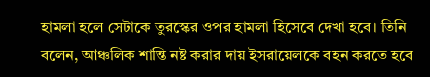হামলা হলে সেটাকে তুরস্কের ওপর হামলা হিসেবে দেখা হবে। তিনি বলেন, আঞ্চলিক শান্তি নষ্ট করার দায় ইসরায়েলকে বহন করতে হবে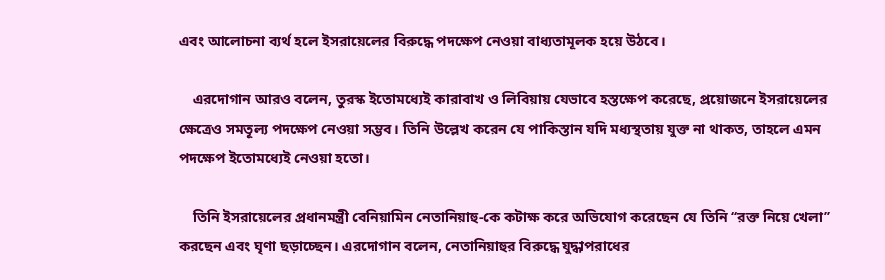এবং আলোচনা ব্যর্থ হলে ইসরায়েলের বিরুদ্ধে পদক্ষেপ নেওয়া বাধ্যতামূলক হয়ে উঠবে।

    এরদোগান আরও বলেন, তুরস্ক ইতোমধ্যেই কারাবাখ ও লিবিয়ায় যেভাবে হস্তক্ষেপ করেছে, প্রয়োজনে ইসরায়েলের ক্ষেত্রেও সমতূল্য পদক্ষেপ নেওয়া সম্ভব। তিনি উল্লেখ করেন যে পাকিস্তান যদি মধ্যস্থতায় যুক্ত না থাকত, তাহলে এমন পদক্ষেপ ইতোমধ্যেই নেওয়া হতো।

    তিনি ইসরায়েলের প্রধানমন্ত্রী বেনিয়ামিন নেতানিয়াহু-কে কটাক্ষ করে অভিযোগ করেছেন যে তিনি ‘‘রক্ত নিয়ে খেলা’’ করছেন এবং ঘৃণা ছড়াচ্ছেন। এরদোগান বলেন, নেতানিয়াহুর বিরুদ্ধে যুদ্ধাপরাধের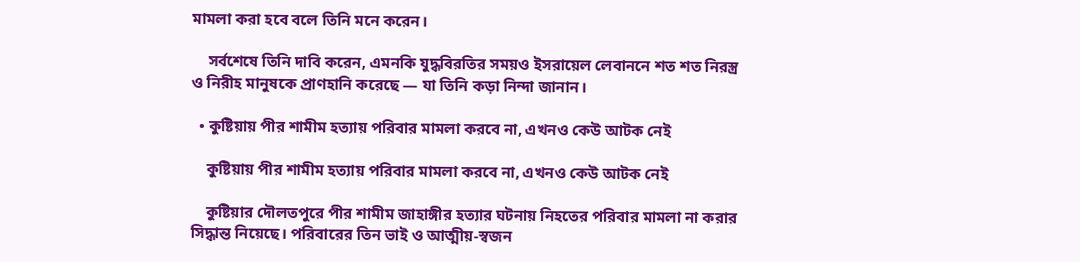মামলা করা হবে বলে তিনি মনে করেন।

    সর্বশেষে তিনি দাবি করেন, এমনকি যুদ্ধবিরতির সময়ও ইসরায়েল লেবাননে শত শত নিরস্ত্র ও নিরীহ মানুষকে প্রাণহানি করেছে — যা তিনি কড়া নিন্দা জানান।

  • কুষ্টিয়ায় পীর শামীম হত্যায় পরিবার মামলা করবে না, এখনও কেউ আটক নেই

    কুষ্টিয়ায় পীর শামীম হত্যায় পরিবার মামলা করবে না, এখনও কেউ আটক নেই

    কুষ্টিয়ার দৌলতপুরে পীর শামীম জাহাঙ্গীর হত্যার ঘটনায় নিহতের পরিবার মামলা না করার সিদ্ধান্ত নিয়েছে। পরিবারের তিন ভাই ও আত্মীয়-স্বজন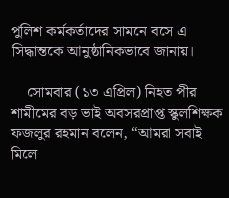পুলিশ কর্মকর্তাদের সামনে বসে এ সিদ্ধান্তকে আনুষ্ঠানিকভাবে জানায়।

    সোমবার (১৩ এপ্রিল) নিহত পীর শামীমের বড় ভাই অবসরপ্রাপ্ত স্কুলশিক্ষক ফজলুর রহমান বলেন, “আমরা সবাই মিলে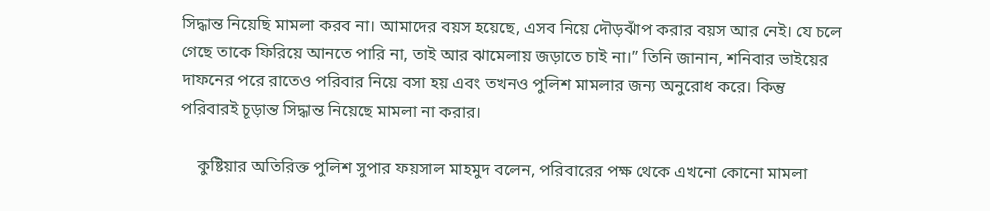সিদ্ধান্ত নিয়েছি মামলা করব না। আমাদের বয়স হয়েছে, এসব নিয়ে দৌড়ঝাঁপ করার বয়স আর নেই। যে চলে গেছে তাকে ফিরিয়ে আনতে পারি না, তাই আর ঝামেলায় জড়াতে চাই না।” তিনি জানান, শনিবার ভাইয়ের দাফনের পরে রাতেও পরিবার নিয়ে বসা হয় এবং তখনও পুলিশ মামলার জন্য অনুরোধ করে। কিন্তু পরিবারই চূড়ান্ত সিদ্ধান্ত নিয়েছে মামলা না করার।

    কুষ্টিয়ার অতিরিক্ত পুলিশ সুপার ফয়সাল মাহমুদ বলেন, পরিবারের পক্ষ থেকে এখনো কোনো মামলা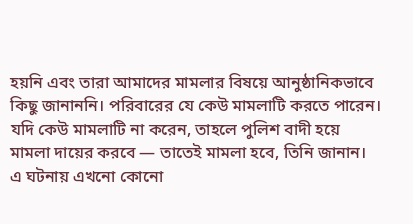হয়নি এবং তারা আমাদের মামলার বিষয়ে আনুষ্ঠানিকভাবে কিছু জানাননি। পরিবারের যে কেউ মামলাটি করতে পারেন। যদি কেউ মামলাটি না করেন, তাহলে পুলিশ বাদী হয়ে মামলা দায়ের করবে — তাতেই মামলা হবে, তিনি জানান। এ ঘটনায় এখনো কোনো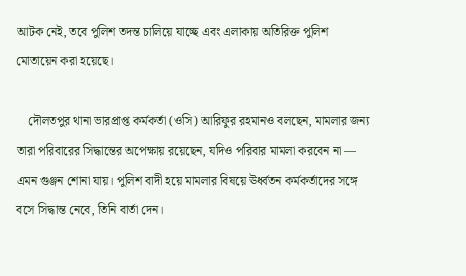আটক নেই, তবে পুলিশ তদন্ত চালিয়ে যাচ্ছে এবং এলাকায় অতিরিক্ত পুলিশ মোতায়েন করা হয়েছে।

    দৌলতপুর থানা ভারপ্রাপ্ত কর্মকর্তা (ওসি) আরিফুর রহমানও বলছেন, মামলার জন্য তারা পরিবারের সিদ্ধান্তের অপেক্ষায় রয়েছেন, যদিও পরিবার মামলা করবেন না — এমন গুঞ্জন শোনা যায়। পুলিশ বাদী হয়ে মামলার বিষয়ে ঊর্ধ্বতন কর্মকর্তাদের সঙ্গে বসে সিদ্ধান্ত নেবে, তিনি বার্তা দেন।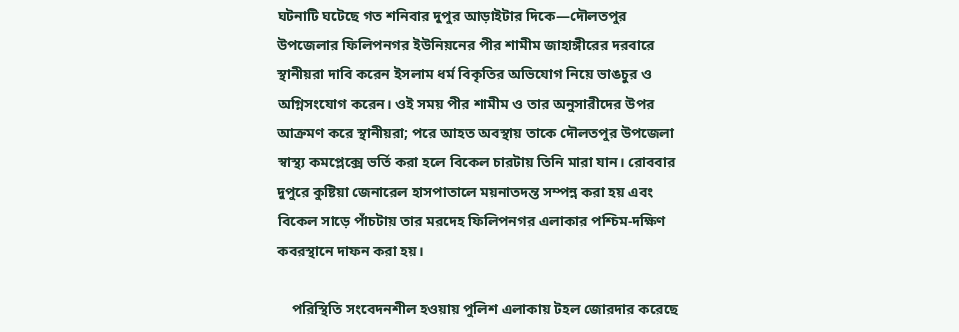ঘটনাটি ঘটেছে গত শনিবার দুপুর আড়াইটার দিকে—দৌলতপুর উপজেলার ফিলিপনগর ইউনিয়নের পীর শামীম জাহাঙ্গীরের দরবারে স্থানীয়রা দাবি করেন ইসলাম ধর্ম বিকৃতির অভিযোগ নিয়ে ভাঙচুর ও অগ্নিসংযোগ করেন। ওই সময় পীর শামীম ও তার অনুসারীদের উপর আক্রমণ করে স্থানীয়রা; পরে আহত অবস্থায় তাকে দৌলতপুর উপজেলা স্বাস্থ্য কমপ্লেক্সে ভর্তি করা হলে বিকেল চারটায় তিনি মারা যান। রোববার দুপুরে কুষ্টিয়া জেনারেল হাসপাতালে ময়নাতদন্ত সম্পন্ন করা হয় এবং বিকেল সাড়ে পাঁচটায় তার মরদেহ ফিলিপনগর এলাকার পশ্চিম-দক্ষিণ কবরস্থানে দাফন করা হয়।

    পরিস্থিতি সংবেদনশীল হওয়ায় পুলিশ এলাকায় টহল জোরদার করেছে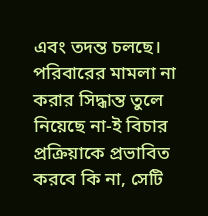এবং তদন্ত চলছে। পরিবারের মামলা না করার সিদ্ধান্ত তুলে নিয়েছে না-ই বিচার প্রক্রিয়াকে প্রভাবিত করবে কি না, সেটি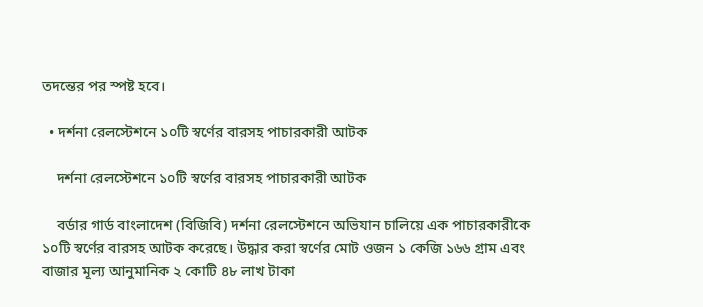তদন্তের পর স্পষ্ট হবে।

  • দর্শনা রেলস্টেশনে ১০টি স্বর্ণের বারসহ পাচারকারী আটক

    দর্শনা রেলস্টেশনে ১০টি স্বর্ণের বারসহ পাচারকারী আটক

    বর্ডার গার্ড বাংলাদেশ (বিজিবি) দর্শনা রেলস্টেশনে অভিযান চালিয়ে এক পাচারকারীকে ১০টি স্বর্ণের বারসহ আটক করেছে। উদ্ধার করা স্বর্ণের মোট ওজন ১ কেজি ১৬৬ গ্রাম এবং বাজার মূল্য আনুমানিক ২ কোটি ৪৮ লাখ টাকা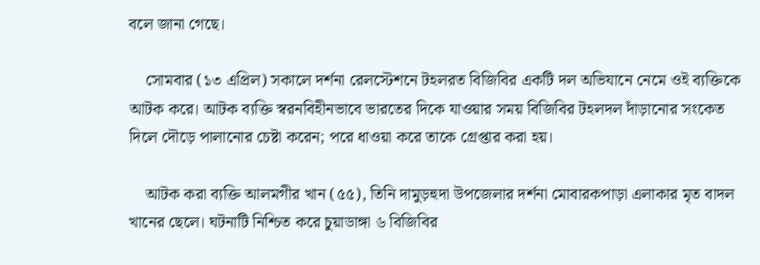বলে জানা গেছে।

    সোমবার (১৩ এপ্রিল) সকালে দর্শনা রেলস্টেশনে টহলরত বিজিবির একটি দল অভিযানে নেমে ওই ব্যক্তিকে আটক করে। আটক ব্যক্তি স্বরনবিহীনভাবে ভারতের দিকে যাওয়ার সময় বিজিবির টহলদল দাঁড়ানোর সংকেত দিলে দৌড়ে পালানোর চেষ্টা করেন; পরে ধাওয়া করে তাকে গ্রেপ্তার করা হয়।

    আটক করা ব্যক্তি আলমগীর খান (৫৫), তিনি দামুড়হুদা উপজেলার দর্শনা মোবারকপাড়া এলাকার মৃত বাদল খানের ছেলে। ঘটনাটি নিশ্চিত করে চুয়াডাঙ্গা ৬ বিজিবির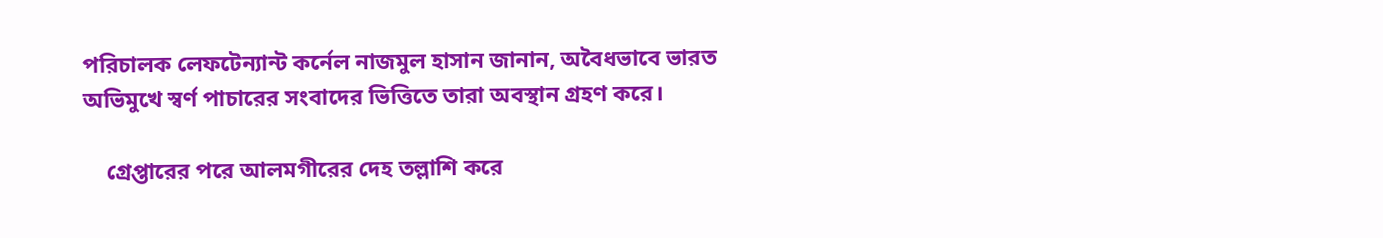পরিচালক লেফটেন্যান্ট কর্নেল নাজমুল হাসান জানান, অবৈধভাবে ভারত অভিমুখে স্বর্ণ পাচারের সংবাদের ভিত্তিতে তারা অবস্থান গ্রহণ করে।

    গ্রেপ্তারের পরে আলমগীরের দেহ তল্লাশি করে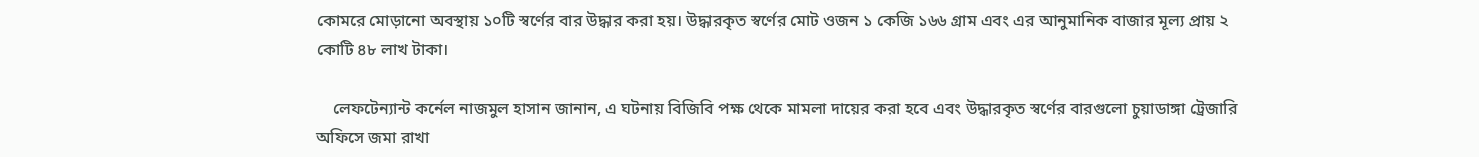কোমরে মোড়ানো অবস্থায় ১০টি স্বর্ণের বার উদ্ধার করা হয়। উদ্ধারকৃত স্বর্ণের মোট ওজন ১ কেজি ১৬৬ গ্রাম এবং এর আনুমানিক বাজার মূল্য প্রায় ২ কোটি ৪৮ লাখ টাকা।

    লেফটেন্যান্ট কর্নেল নাজমুল হাসান জানান, এ ঘটনায় বিজিবি পক্ষ থেকে মামলা দায়ের করা হবে এবং উদ্ধারকৃত স্বর্ণের বারগুলো চুয়াডাঙ্গা ট্রেজারি অফিসে জমা রাখা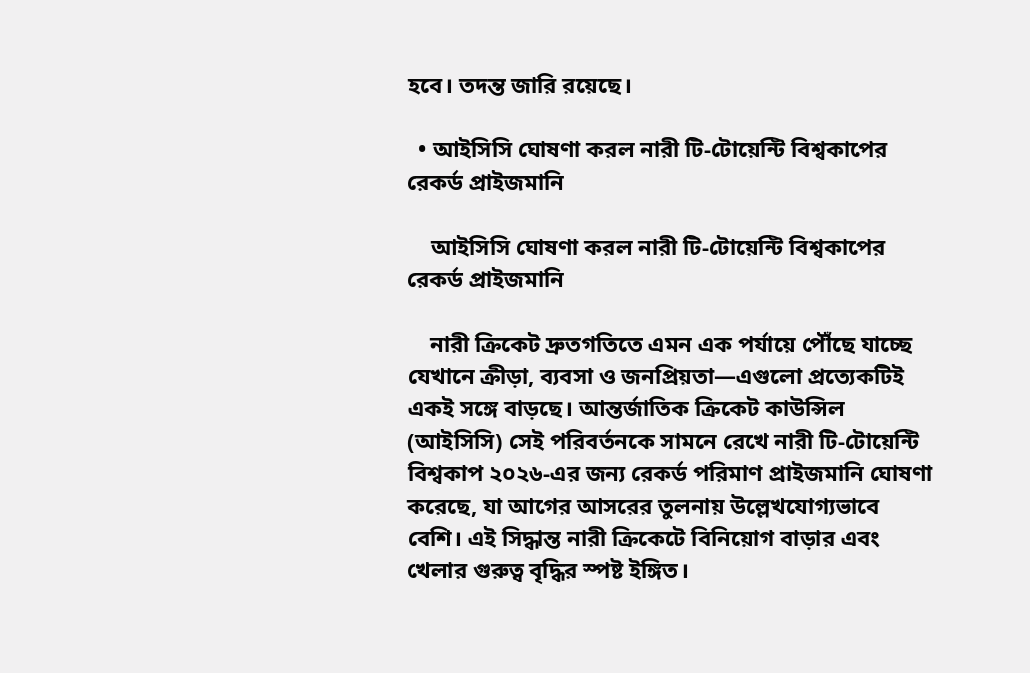হবে। তদন্ত জারি রয়েছে।

  • আইসিসি ঘোষণা করল নারী টি-টোয়েন্টি বিশ্বকাপের রেকর্ড প্রাইজমানি

    আইসিসি ঘোষণা করল নারী টি-টোয়েন্টি বিশ্বকাপের রেকর্ড প্রাইজমানি

    নারী ক্রিকেট দ্রুতগতিতে এমন এক পর্যায়ে পৌঁছে যাচ্ছে যেখানে ক্রীড়া, ব্যবসা ও জনপ্রিয়তা—এগুলো প্রত্যেকটিই একই সঙ্গে বাড়ছে। আন্তর্জাতিক ক্রিকেট কাউন্সিল (আইসিসি) সেই পরিবর্তনকে সামনে রেখে নারী টি-টোয়েন্টি বিশ্বকাপ ২০২৬-এর জন্য রেকর্ড পরিমাণ প্রাইজমানি ঘোষণা করেছে, যা আগের আসরের তুলনায় উল্লেখযোগ্যভাবে বেশি। এই সিদ্ধান্ত নারী ক্রিকেটে বিনিয়োগ বাড়ার এবং খেলার গুরুত্ব বৃদ্ধির স্পষ্ট ইঙ্গিত।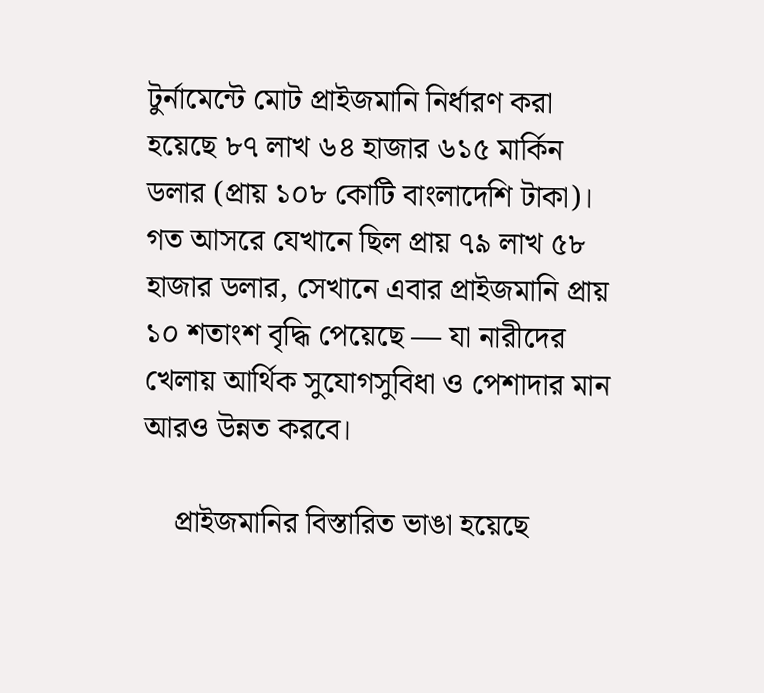টুর্নামেন্টে মোট প্রাইজমানি নির্ধারণ করা হয়েছে ৮৭ লাখ ৬৪ হাজার ৬১৫ মার্কিন ডলার (প্রায় ১০৮ কোটি বাংলাদেশি টাকা)। গত আসরে যেখানে ছিল প্রায় ৭৯ লাখ ৫৮ হাজার ডলার, সেখানে এবার প্রাইজমানি প্রায় ১০ শতাংশ বৃদ্ধি পেয়েছে — যা নারীদের খেলায় আর্থিক সুযোগসুবিধা ও পেশাদার মান আরও উন্নত করবে।

    প্রাইজমানির বিস্তারিত ভাঙা হয়েছে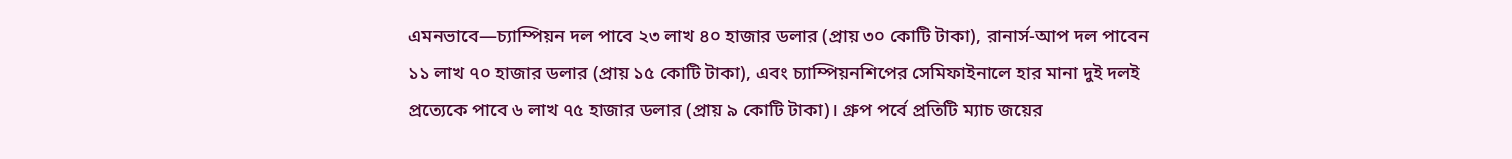এমনভাবে—চ্যাম্পিয়ন দল পাবে ২৩ লাখ ৪০ হাজার ডলার (প্রায় ৩০ কোটি টাকা), রানার্স-আপ দল পাবেন ১১ লাখ ৭০ হাজার ডলার (প্রায় ১৫ কোটি টাকা), এবং চ্যাম্পিয়নশিপের সেমিফাইনালে হার মানা দুই দলই প্রত্যেকে পাবে ৬ লাখ ৭৫ হাজার ডলার (প্রায় ৯ কোটি টাকা)। গ্রুপ পর্বে প্রতিটি ম্যাচ জয়ের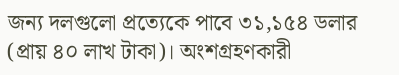জন্য দলগুলো প্রত্যেকে পাবে ৩১,১৫৪ ডলার (প্রায় ৪০ লাখ টাকা)। অংশগ্রহণকারী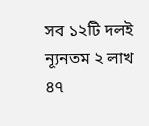সব ১২টি দলই ন্যূনতম ২ লাখ ৪৭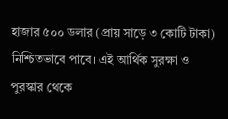হাজার ৫০০ ডলার (প্রায় সাড়ে ৩ কোটি টাকা) নিশ্চিতভাবে পাবে। এই আর্থিক সুরক্ষা ও পুরস্কার থেকে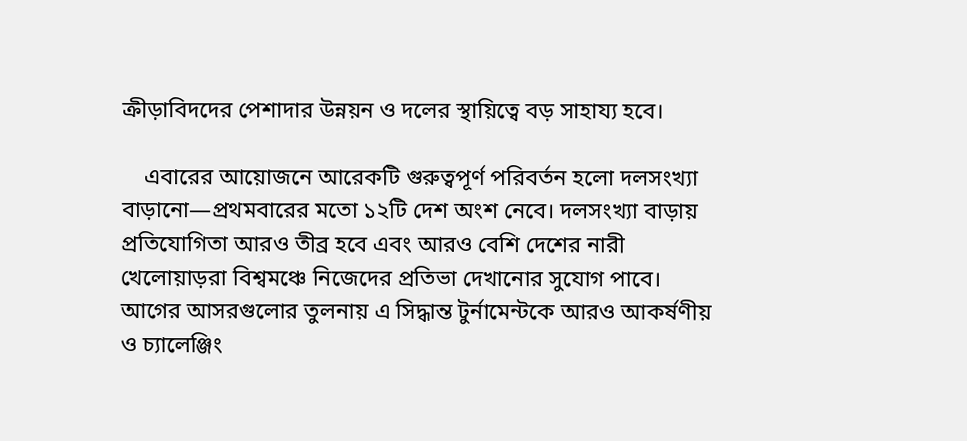ক্রীড়াবিদদের পেশাদার উন্নয়ন ও দলের স্থায়িত্বে বড় সাহায্য হবে।

    এবারের আয়োজনে আরেকটি গুরুত্বপূর্ণ পরিবর্তন হলো দলসংখ্যা বাড়ানো—প্রথমবারের মতো ১২টি দেশ অংশ নেবে। দলসংখ্যা বাড়ায় প্রতিযোগিতা আরও তীব্র হবে এবং আরও বেশি দেশের নারী খেলোয়াড়রা বিশ্বমঞ্চে নিজেদের প্রতিভা দেখানোর সুযোগ পাবে। আগের আসরগুলোর তুলনায় এ সিদ্ধান্ত টুর্নামেন্টকে আরও আকর্ষণীয় ও চ্যালেঞ্জিং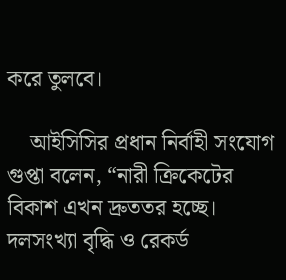করে তুলবে।

    আইসিসির প্রধান নির্বাহী সংযোগ গুপ্তা বলেন, “নারী ক্রিকেটের বিকাশ এখন দ্রুততর হচ্ছে। দলসংখ্যা বৃদ্ধি ও রেকর্ড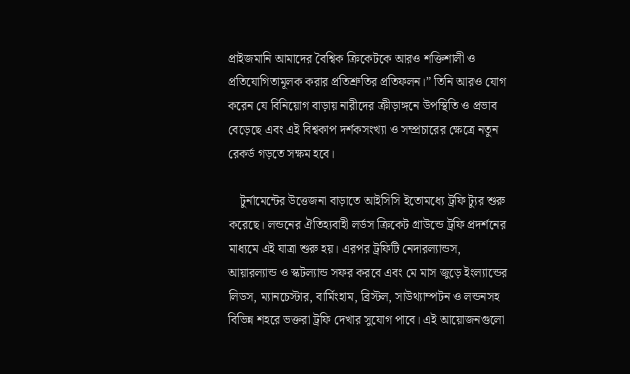প্রাইজমানি আমাদের বৈশ্বিক ক্রিকেটকে আরও শক্তিশালী ও প্রতিযোগিতামূলক করার প্রতিশ্রুতির প্রতিফলন।” তিনি আরও যোগ করেন যে বিনিয়োগ বাড়ায় নারীদের ক্রীড়াঙ্গনে উপস্থিতি ও প্রভাব বেড়েছে এবং এই বিশ্বকাপ দর্শকসংখ্যা ও সম্প্রচারের ক্ষেত্রে নতুন রেকর্ড গড়তে সক্ষম হবে।

    টুর্নামেন্টের উত্তেজনা বাড়াতে আইসিসি ইতোমধ্যে ট্রফি ট্যুর শুরু করেছে। লন্ডনের ঐতিহ্যবাহী লর্ডস ক্রিকেট গ্রাউন্ডে ট্রফি প্রদর্শনের মাধ্যমে এই যাত্রা শুরু হয়। এরপর ট্রফিটি নেদারল্যান্ডস, আয়ারল্যান্ড ও স্কটল্যান্ড সফর করবে এবং মে মাস জুড়ে ইংল্যান্ডের লিডস, ম্যানচেস্টার, বার্মিংহাম, ব্রিস্টল, সাউথ্যাম্পটন ও লন্ডনসহ বিভিন্ন শহরে ভক্তরা ট্রফি দেখার সুযোগ পাবে। এই আয়োজনগুলো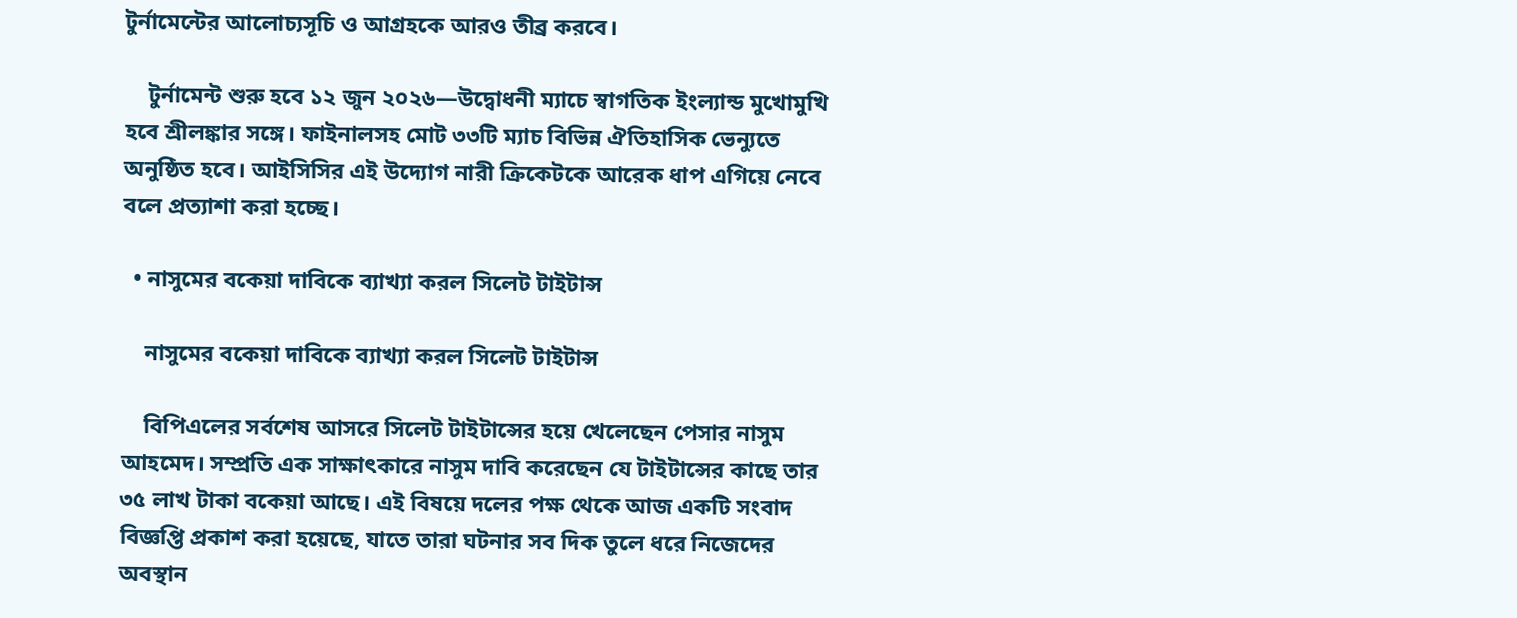টুর্নামেন্টের আলোচ্যসূচি ও আগ্রহকে আরও তীব্র করবে।

    টুর্নামেন্ট শুরু হবে ১২ জুন ২০২৬—উদ্বোধনী ম্যাচে স্বাগতিক ইংল্যান্ড মুখোমুখি হবে শ্রীলঙ্কার সঙ্গে। ফাইনালসহ মোট ৩৩টি ম্যাচ বিভিন্ন ঐতিহাসিক ভেন্যুতে অনুষ্ঠিত হবে। আইসিসির এই উদ্যোগ নারী ক্রিকেটকে আরেক ধাপ এগিয়ে নেবে বলে প্রত্যাশা করা হচ্ছে।

  • নাসুমের বকেয়া দাবিকে ব্যাখ্যা করল সিলেট টাইটান্স

    নাসুমের বকেয়া দাবিকে ব্যাখ্যা করল সিলেট টাইটান্স

    বিপিএলের সর্বশেষ আসরে সিলেট টাইটান্সের হয়ে খেলেছেন পেসার নাসুম আহমেদ। সম্প্রতি এক সাক্ষাৎকারে নাসুম দাবি করেছেন যে টাইটান্সের কাছে তার ৩৫ লাখ টাকা বকেয়া আছে। এই বিষয়ে দলের পক্ষ থেকে আজ একটি সংবাদ বিজ্ঞপ্তি প্রকাশ করা হয়েছে, যাতে তারা ঘটনার সব দিক তুলে ধরে নিজেদের অবস্থান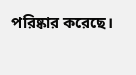পরিষ্কার করেছে।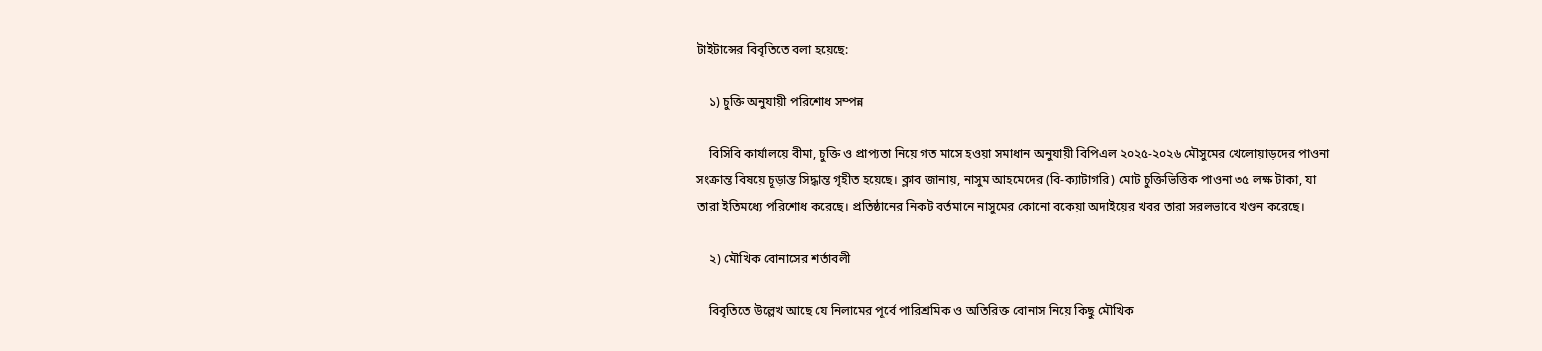টাইটান্সের বিবৃতিতে বলা হয়েছে:

    ১) চুক্তি অনুযায়ী পরিশোধ সম্পন্ন

    বিসিবি কার্যালয়ে বীমা, চুক্তি ও প্রাপ্যতা নিয়ে গত মাসে হওয়া সমাধান অনুযায়ী বিপিএল ২০২৫-২০২৬ মৌসুমের খেলোয়াড়দের পাওনা সংক্রান্ত বিষয়ে চূড়ান্ত সিদ্ধান্ত গৃহীত হয়েছে। ক্লাব জানায়, নাসুম আহমেদের (বি-ক্যাটাগরি) মোট চুক্তিভিত্তিক পাওনা ৩৫ লক্ষ টাকা, যা তারা ইতিমধ্যে পরিশোধ করেছে। প্রতিষ্ঠানের নিকট বর্তমানে নাসুমের কোনো বকেয়া অদাইয়ের খবর তারা সরলভাবে খণ্ডন করেছে।

    ২) মৌখিক বোনাসের শর্তাবলী

    বিবৃতিতে উল্লেখ আছে যে নিলামের পূর্বে পারিশ্রমিক ও অতিরিক্ত বোনাস নিয়ে কিছু মৌখিক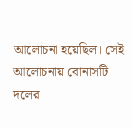আলোচনা হয়েছিল। সেই আলোচনায় বোনাসটি দলের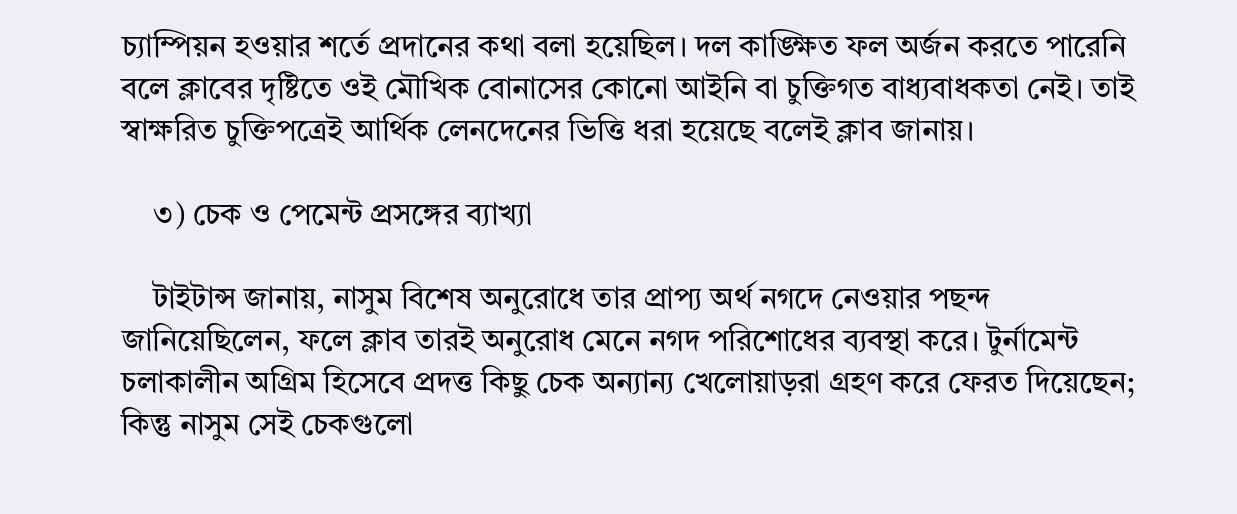চ্যাম্পিয়ন হওয়ার শর্তে প্রদানের কথা বলা হয়েছিল। দল কাঙ্ক্ষিত ফল অর্জন করতে পারেনি বলে ক্লাবের দৃষ্টিতে ওই মৌখিক বোনাসের কোনো আইনি বা চুক্তিগত বাধ্যবাধকতা নেই। তাই স্বাক্ষরিত চুক্তিপত্রেই আর্থিক লেনদেনের ভিত্তি ধরা হয়েছে বলেই ক্লাব জানায়।

    ৩) চেক ও পেমেন্ট প্রসঙ্গের ব্যাখ্যা

    টাইটান্স জানায়, নাসুম বিশেষ অনুরোধে তার প্রাপ্য অর্থ নগদে নেওয়ার পছন্দ জানিয়েছিলেন, ফলে ক্লাব তারই অনুরোধ মেনে নগদ পরিশোধের ব্যবস্থা করে। টুর্নামেন্ট চলাকালীন অগ্রিম হিসেবে প্রদত্ত কিছু চেক অন্যান্য খেলোয়াড়রা গ্রহণ করে ফেরত দিয়েছেন; কিন্তু নাসুম সেই চেকগুলো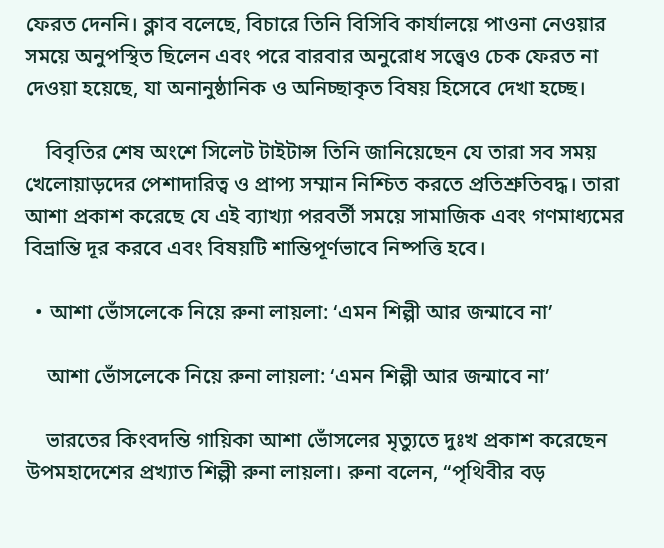ফেরত দেননি। ক্লাব বলেছে, বিচারে তিনি বিসিবি কার্যালয়ে পাওনা নেওয়ার সময়ে অনুপস্থিত ছিলেন এবং পরে বারবার অনুরোধ সত্ত্বেও চেক ফেরত না দেওয়া হয়েছে, যা অনানুষ্ঠানিক ও অনিচ্ছাকৃত বিষয় হিসেবে দেখা হচ্ছে।

    বিবৃতির শেষ অংশে সিলেট টাইটান্স তিনি জানিয়েছেন যে তারা সব সময় খেলোয়াড়দের পেশাদারিত্ব ও প্রাপ্য সম্মান নিশ্চিত করতে প্রতিশ্রুতিবদ্ধ। তারা আশা প্রকাশ করেছে যে এই ব্যাখ্যা পরবর্তী সময়ে সামাজিক এবং গণমাধ্যমের বিভ্রান্তি দূর করবে এবং বিষয়টি শান্তিপূর্ণভাবে নিষ্পত্তি হবে।

  • আশা ভোঁসলেকে নিয়ে রুনা লায়লা: ‘এমন শিল্পী আর জন্মাবে না’

    আশা ভোঁসলেকে নিয়ে রুনা লায়লা: ‘এমন শিল্পী আর জন্মাবে না’

    ভারতের কিংবদন্তি গায়িকা আশা ভোঁসলের মৃত্যুতে দুঃখ প্রকাশ করেছেন উপমহাদেশের প্রখ্যাত শিল্পী রুনা লায়লা। রুনা বলেন, “পৃথিবীর বড়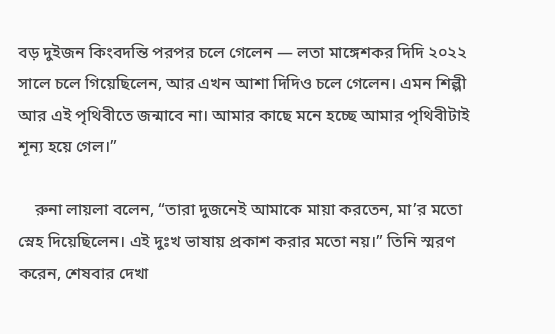বড় দুইজন কিংবদন্তি পরপর চলে গেলেন — লতা মাঙ্গেশকর দিদি ২০২২ সালে চলে গিয়েছিলেন, আর এখন আশা দিদিও চলে গেলেন। এমন শিল্পী আর এই পৃথিবীতে জন্মাবে না। আমার কাছে মনে হচ্ছে আমার পৃথিবীটাই শূন্য হয়ে গেল।”

    রুনা লায়লা বলেন, “তারা দুজনেই আমাকে মায়া করতেন, মা’র মতো স্নেহ দিয়েছিলেন। এই দুঃখ ভাষায় প্রকাশ করার মতো নয়।” তিনি স্মরণ করেন, শেষবার দেখা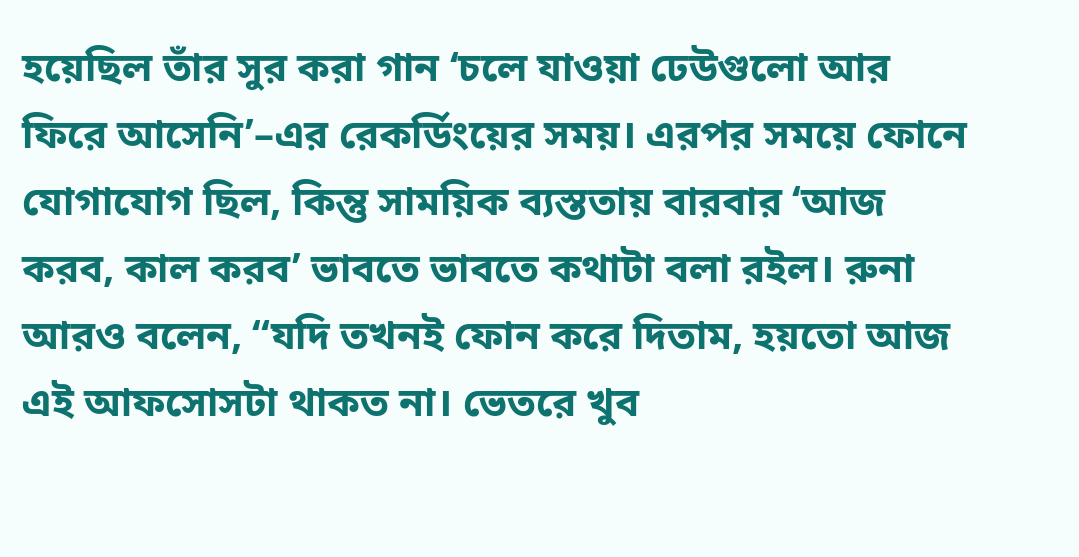হয়েছিল তাঁর সুর করা গান ‘চলে যাওয়া ঢেউগুলো আর ফিরে আসেনি’–এর রেকর্ডিংয়ের সময়। এরপর সময়ে ফোনে যোগাযোগ ছিল, কিন্তু সাময়িক ব্যস্ততায় বারবার ‘আজ করব, কাল করব’ ভাবতে ভাবতে কথাটা বলা রইল। রুনা আরও বলেন, “যদি তখনই ফোন করে দিতাম, হয়তো আজ এই আফসোসটা থাকত না। ভেতরে খুব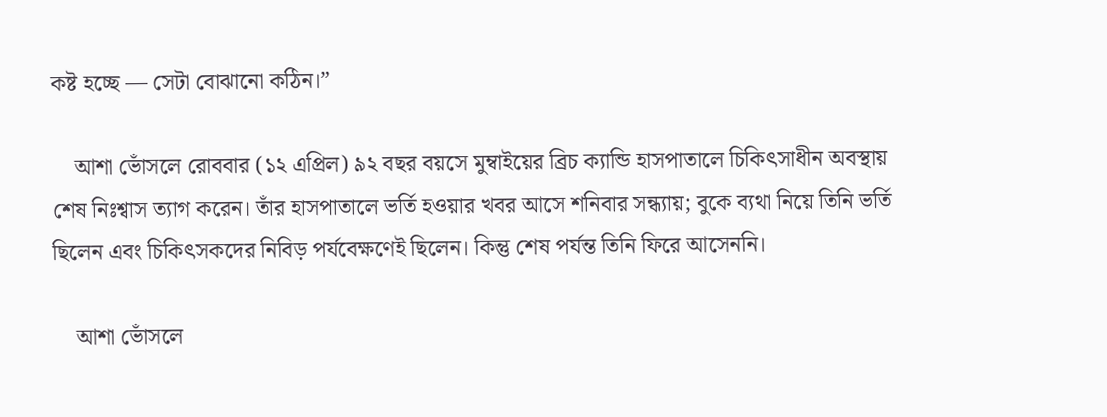কষ্ট হচ্ছে — সেটা বোঝানো কঠিন।”

    আশা ভোঁসলে রোববার (১২ এপ্রিল) ৯২ বছর বয়সে মুম্বাইয়ের ব্রিচ ক্যান্ডি হাসপাতালে চিকিৎসাধীন অবস্থায় শেষ নিঃশ্বাস ত্যাগ করেন। তাঁর হাসপাতালে ভর্তি হওয়ার খবর আসে শনিবার সন্ধ্যায়; বুকে ব্যথা নিয়ে তিনি ভর্তি ছিলেন এবং চিকিৎসকদের নিবিড় পর্যবেক্ষণেই ছিলেন। কিন্তু শেষ পর্যন্ত তিনি ফিরে আসেননি।

    আশা ভোঁসলে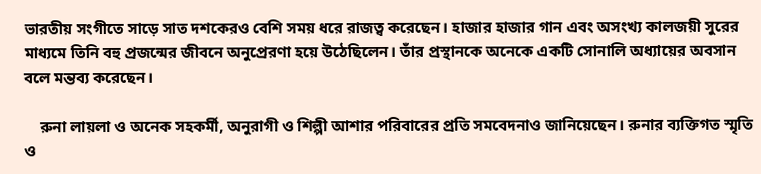ভারতীয় সংগীতে সাড়ে সাত দশকেরও বেশি সময় ধরে রাজত্ব করেছেন। হাজার হাজার গান এবং অসংখ্য কালজয়ী সুরের মাধ্যমে তিনি বহু প্রজন্মের জীবনে অনুপ্রেরণা হয়ে উঠেছিলেন। তাঁর প্রস্থানকে অনেকে একটি সোনালি অধ্যায়ের অবসান বলে মন্তব্য করেছেন।

    রুনা লায়লা ও অনেক সহকর্মী, অনুরাগী ও শিল্পী আশার পরিবারের প্রতি সমবেদনাও জানিয়েছেন। রুনার ব্যক্তিগত স্মৃতি ও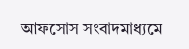আফসোস সংবাদমাধ্যমে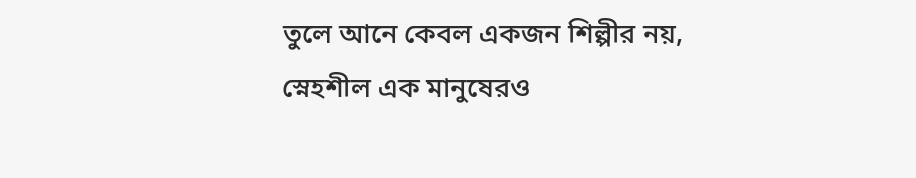তুলে আনে কেবল একজন শিল্পীর নয়, স্নেহশীল এক মানুষেরও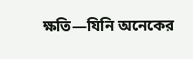ক্ষতি—যিনি অনেকের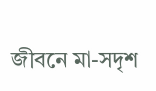জীবনে মা-সদৃশ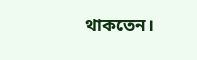থাকতেন।